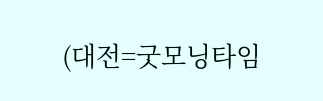(대전=굿모닝타임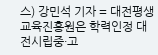스) 강민석 기자 = 대전평생교육진흥원은 학력인정 대전시립중·고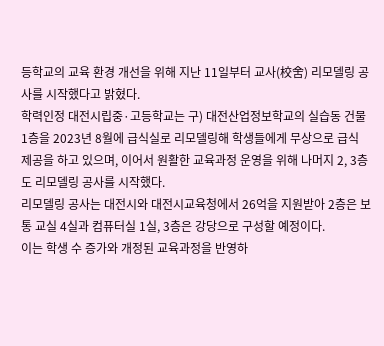등학교의 교육 환경 개선을 위해 지난 11일부터 교사(校舍) 리모델링 공사를 시작했다고 밝혔다.
학력인정 대전시립중·고등학교는 구) 대전산업정보학교의 실습동 건물 1층을 2023년 8월에 급식실로 리모델링해 학생들에게 무상으로 급식 제공을 하고 있으며, 이어서 원활한 교육과정 운영을 위해 나머지 2, 3층도 리모델링 공사를 시작했다.
리모델링 공사는 대전시와 대전시교육청에서 26억을 지원받아 2층은 보통 교실 4실과 컴퓨터실 1실, 3층은 강당으로 구성할 예정이다.
이는 학생 수 증가와 개정된 교육과정을 반영하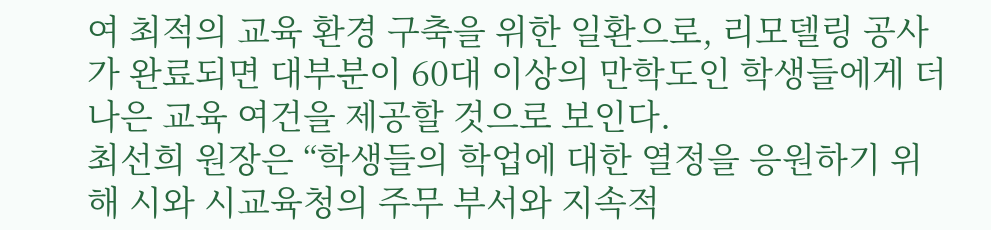여 최적의 교육 환경 구축을 위한 일환으로, 리모델링 공사가 완료되면 대부분이 60대 이상의 만학도인 학생들에게 더 나은 교육 여건을 제공할 것으로 보인다.
최선희 원장은 “학생들의 학업에 대한 열정을 응원하기 위해 시와 시교육청의 주무 부서와 지속적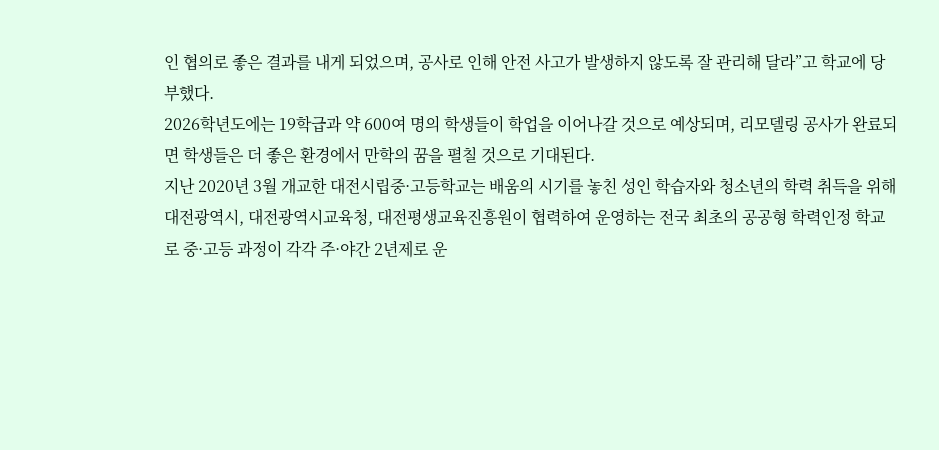인 협의로 좋은 결과를 내게 되었으며, 공사로 인해 안전 사고가 발생하지 않도록 잘 관리해 달라”고 학교에 당부했다.
2026학년도에는 19학급과 약 600여 명의 학생들이 학업을 이어나갈 것으로 예상되며, 리모델링 공사가 완료되면 학생들은 더 좋은 환경에서 만학의 꿈을 펼칠 것으로 기대된다.
지난 2020년 3월 개교한 대전시립중·고등학교는 배움의 시기를 놓친 성인 학습자와 청소년의 학력 취득을 위해 대전광역시, 대전광역시교육청, 대전평생교육진흥원이 협력하여 운영하는 전국 최초의 공공형 학력인정 학교로 중·고등 과정이 각각 주·야간 2년제로 운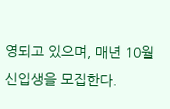영되고 있으며, 매년 10월 신입생을 모집한다.